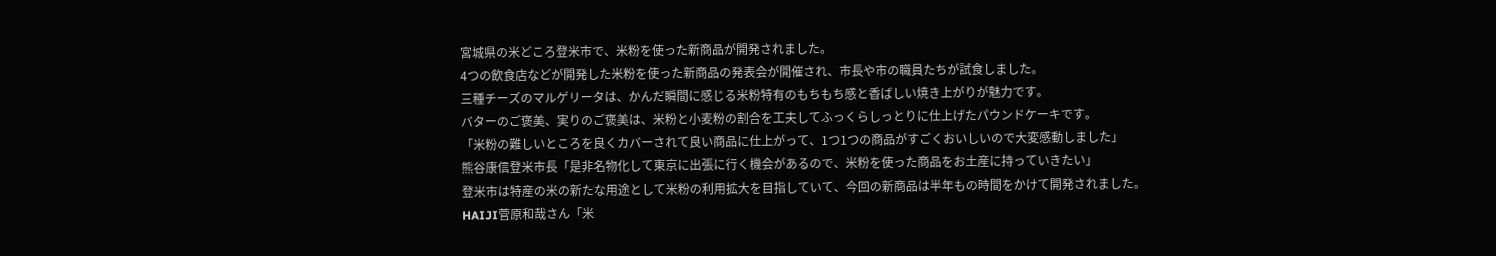宮城県の米どころ登米市で、米粉を使った新商品が開発されました。
4つの飲食店などが開発した米粉を使った新商品の発表会が開催され、市長や市の職員たちが試食しました。
三種チーズのマルゲリータは、かんだ瞬間に感じる米粉特有のもちもち感と香ばしい焼き上がりが魅力です。
バターのご褒美、実りのご褒美は、米粉と小麦粉の割合を工夫してふっくらしっとりに仕上げたパウンドケーキです。
「米粉の難しいところを良くカバーされて良い商品に仕上がって、1つ1つの商品がすごくおいしいので大変感動しました」
熊谷康信登米市長「是非名物化して東京に出張に行く機会があるので、米粉を使った商品をお土産に持っていきたい」
登米市は特産の米の新たな用途として米粉の利用拡大を目指していて、今回の新商品は半年もの時間をかけて開発されました。
HAIJI菅原和哉さん「米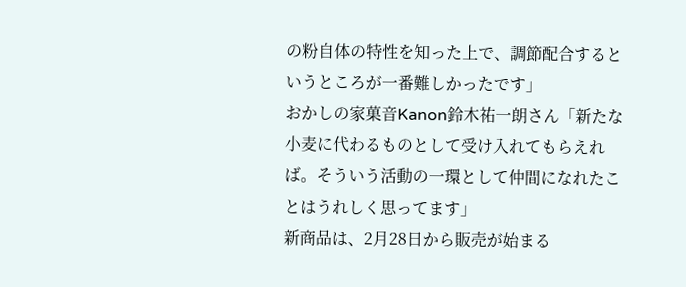の粉自体の特性を知った上で、調節配合するというところが一番難しかったです」
おかしの家菓音Kanon鈴木祐一朗さん「新たな小麦に代わるものとして受け入れてもらえれば。そういう活動の一環として仲間になれたことはうれしく思ってます」
新商品は、2月28日から販売が始まる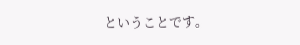ということです。